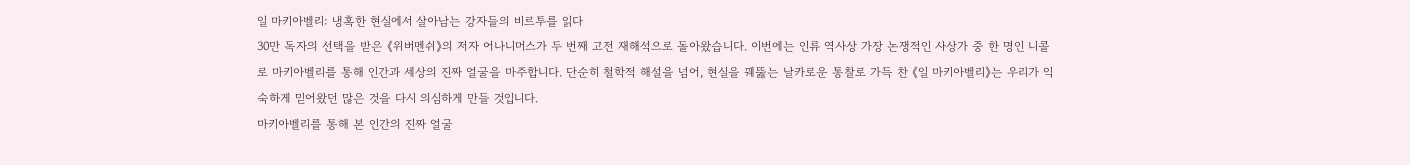일 마키아벨리: 냉혹한 현실에서 살아남는 강자들의 비르투를 읽다
30만 독자의 선택을 받은 《위버멘쉬》의 저자 어나니머스가 두 번째 고전 재해석으로 돌아왔습니다. 이번에는 인류 역사상 가장 논쟁적인 사상가 중 한 명인 니콜로 마키아벨리를 통해 인간과 세상의 진짜 얼굴을 마주합니다. 단순히 철학적 해설을 넘어, 현실을 꿰뚫는 날카로운 통찰로 가득 찬 《일 마키아벨리》는 우리가 익숙하게 믿어왔던 많은 것을 다시 의심하게 만들 것입니다.
마키아벨리를 통해 본 인간의 진짜 얼굴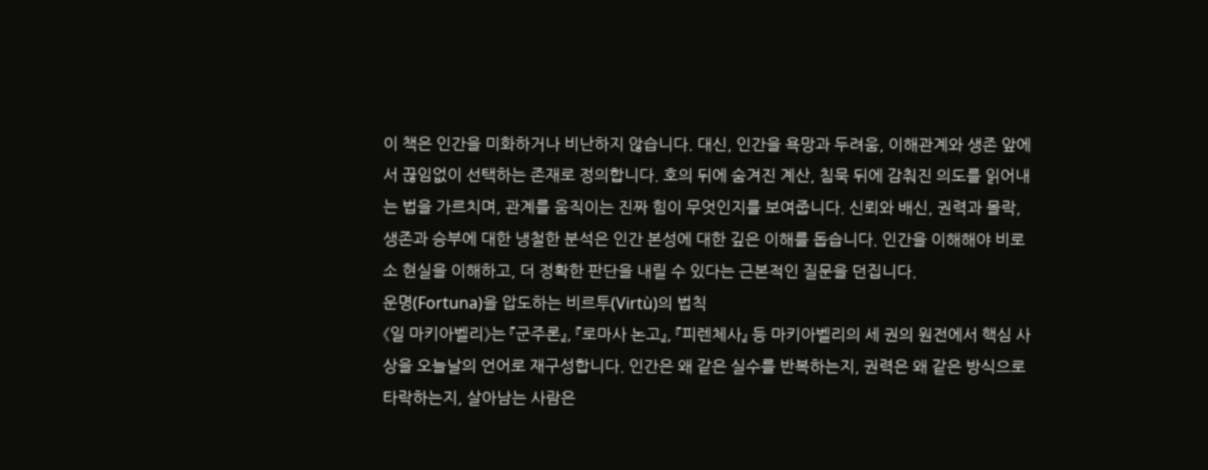이 책은 인간을 미화하거나 비난하지 않습니다. 대신, 인간을 욕망과 두려움, 이해관계와 생존 앞에서 끊임없이 선택하는 존재로 정의합니다. 호의 뒤에 숨겨진 계산, 침묵 뒤에 감춰진 의도를 읽어내는 법을 가르치며, 관계를 움직이는 진짜 힘이 무엇인지를 보여줍니다. 신뢰와 배신, 권력과 몰락, 생존과 승부에 대한 냉철한 분석은 인간 본성에 대한 깊은 이해를 돕습니다. 인간을 이해해야 비로소 현실을 이해하고, 더 정확한 판단을 내릴 수 있다는 근본적인 질문을 던집니다.
운명(Fortuna)을 압도하는 비르투(Virtù)의 법칙
《일 마키아벨리》는 『군주론』, 『로마사 논고』, 『피렌체사』 등 마키아벨리의 세 권의 원전에서 핵심 사상을 오늘날의 언어로 재구성합니다. 인간은 왜 같은 실수를 반복하는지, 권력은 왜 같은 방식으로 타락하는지, 살아남는 사람은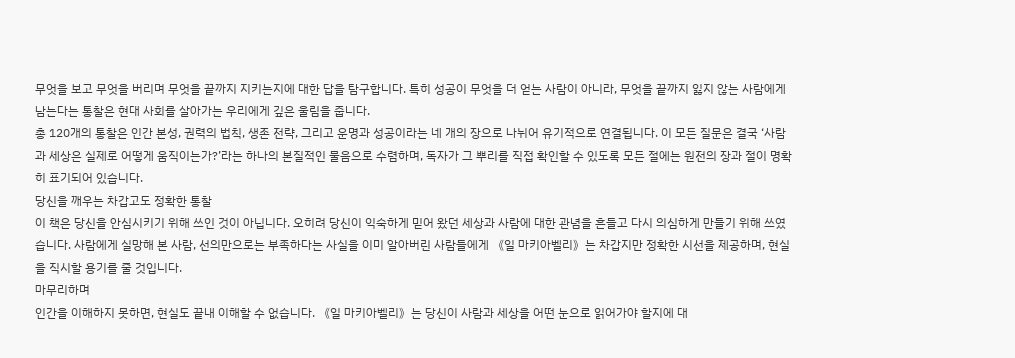무엇을 보고 무엇을 버리며 무엇을 끝까지 지키는지에 대한 답을 탐구합니다. 특히 성공이 무엇을 더 얻는 사람이 아니라, 무엇을 끝까지 잃지 않는 사람에게 남는다는 통찰은 현대 사회를 살아가는 우리에게 깊은 울림을 줍니다.
총 120개의 통찰은 인간 본성, 권력의 법칙, 생존 전략, 그리고 운명과 성공이라는 네 개의 장으로 나뉘어 유기적으로 연결됩니다. 이 모든 질문은 결국 ‘사람과 세상은 실제로 어떻게 움직이는가?’라는 하나의 본질적인 물음으로 수렴하며, 독자가 그 뿌리를 직접 확인할 수 있도록 모든 절에는 원전의 장과 절이 명확히 표기되어 있습니다.
당신을 깨우는 차갑고도 정확한 통찰
이 책은 당신을 안심시키기 위해 쓰인 것이 아닙니다. 오히려 당신이 익숙하게 믿어 왔던 세상과 사람에 대한 관념을 흔들고 다시 의심하게 만들기 위해 쓰였습니다. 사람에게 실망해 본 사람, 선의만으로는 부족하다는 사실을 이미 알아버린 사람들에게 《일 마키아벨리》는 차갑지만 정확한 시선을 제공하며, 현실을 직시할 용기를 줄 것입니다.
마무리하며
인간을 이해하지 못하면, 현실도 끝내 이해할 수 없습니다. 《일 마키아벨리》는 당신이 사람과 세상을 어떤 눈으로 읽어가야 할지에 대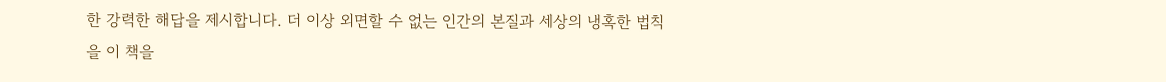한 강력한 해답을 제시합니다. 더 이상 외면할 수 없는 인간의 본질과 세상의 냉혹한 법칙을 이 책을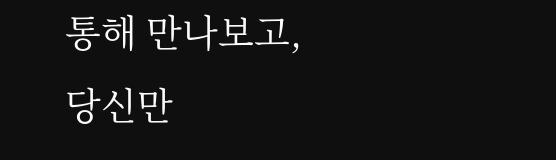통해 만나보고, 당신만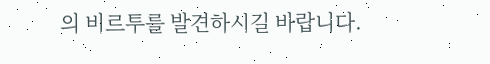의 비르투를 발견하시길 바랍니다.